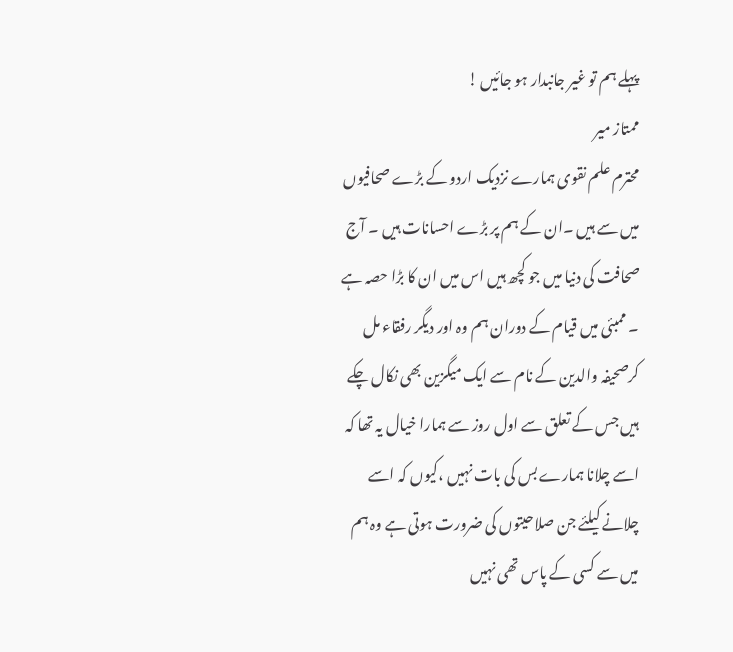پہلے ہم تو غیر جانبدار ہو جائیں !
ممتاز میر
محترم علم نقوی ہمارے نزدیک اردو کے بڑے صحافیوں میں سے ہیں ۔ان کے ہم پر بڑے احسانات ہیں ۔ آج صحافت کی دنیا میں جو کچھ ہیں اس میں ان کا بڑا حصہ ہے ۔ ممبئی میں قیام کے دوران ہم وہ اور دیگر رفقاء مل کرصحیفہ والدین کے نام سے ایک میگزین بھی نکال چکے ہیں جس کے تعلق سے اول روز سے ہمارا خیال یہ تھا کہ اسے چلانا ہمارے بس کی بات نہیں ،کیوں کہ اسے چلانے کیلئے جن صلاحیتوں کی ضرورت ہوتی ہے وہ ہم میں سے کسی کے پاس تھی نہیں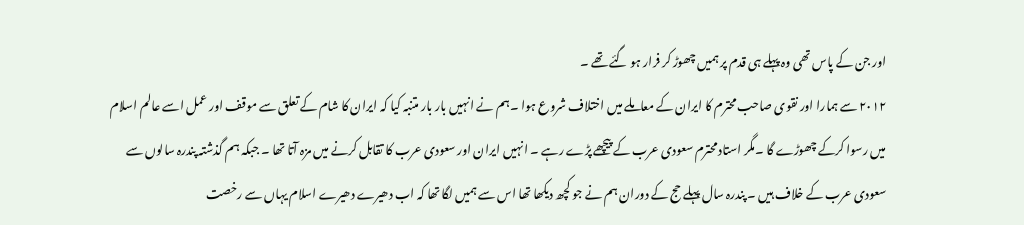اور جن کے پاس تھی وہ پہلے ہی قدم پر ہمیں چھوڑ کر فرار ہو گئے تھے ۔
۲۰۱۲ سے ہمارا اور نقوی صاحب محترم کا ایران کے معاملے میں اختلاف شروع ہوا ۔ہم نے انہیں بار بار متنبہ کیا کہ ایران کا شام کے تعلق سے موقف اور عمل اسے عالم اسلام میں رسوا کرکے چھوڑے گا ۔مگر استاد محترم سعودی عرب کے پیچھے پڑے رہے ۔ انہیں ایران اور سعودی عرب کا تقابل کرنے میں مزہ آتا تھا ۔ جبکہ ہم گذشتہ پندرہ سالوں سے سعودی عرب کے خلاف ہیں ۔ پندرہ سال پہلے حج کے دوران ہم نے جو کچھ دیکھا تھا اس سے ہمیں لگا تھا کہ اب دھیرے دھیرے اسلام یہاں سے رخصت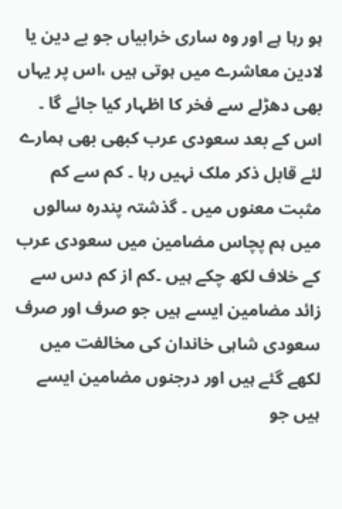ہو رہا ہے اور وہ ساری خرابیاں جو بے دین یا لادین معاشرے میں ہوتی ہیں ،اس پر یہاں بھی دھڑلے سے فخر کا اظہار کیا جائے گا ۔ اس کے بعد سعودی عرب کبھی بھی ہمارے لئے قابل ذکر ملک نہیں رہا ۔ کم سے کم مثبت معنوں میں ۔ گذشتہ پندرہ سالوں میں ہم پچاس مضامین میں سعودی عرب کے خلاف لکھ چکے ہیں ۔کم از کم دس سے زائد مضامین ایسے ہیں جو صرف اور صرف سعودی شاہی خاندان کی مخالفت میں لکھے گئے ہیں اور درجنوں مضامین ایسے ہیں جو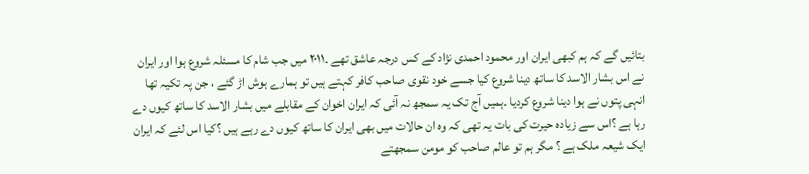بتائیں گے کہ ہم کبھی ایران اور محمود احمدی نژاد کے کس درجہ عاشق تھے ۔۲۰۱۱ میں جب شام کا مسئلہ شروع ہوا اور ایران نے اس بشار الاسد کا ساتھ دینا شروع کیا جسے خود نقوی صاحب کافر کہتے ہیں تو ہمارے ہوش اڑ گئے ، جن پہ تکیہ تھا انہی پتوں نے ہوا دینا شروع کردیا ۔ہمیں آج تک یہ سمجھ نہ آئی کہ ایران اخوان کے مقابلے میں بشار الاسد کا ساتھ کیوں دے رہا ہے ؟اس سے زیادہ حیرت کی بات یہ تھی کہ وہ ان حالات میں بھی ایران کا ساتھ کیوں دے رہے ہیں ؟کیا اس لئے کہ ایران ایک شیعہ ملک ہے ؟ مگر ہم تو عالم صاحب کو مومن سمجھتے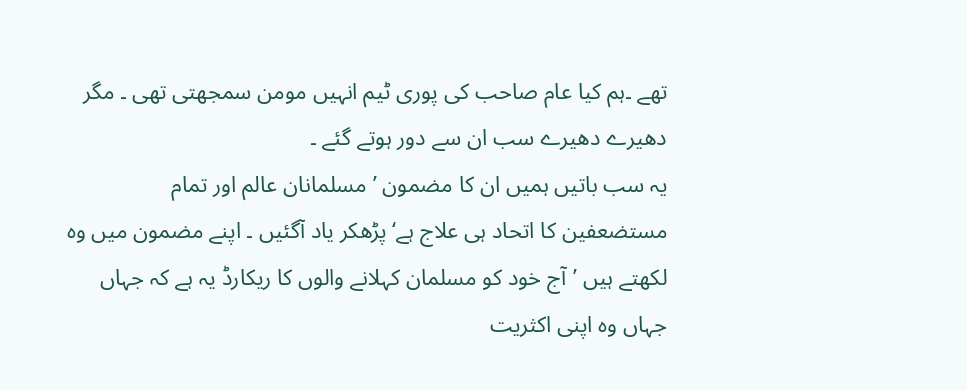تھے ۔ہم کیا عام صاحب کی پوری ٹیم انہیں مومن سمجھتی تھی ۔ مگر دھیرے دھیرے سب ان سے دور ہوتے گئے ۔
یہ سب باتیں ہمیں ان کا مضمون ’مسلمانان عالم اور تمام مستضعفین کا اتحاد ہی علاج ہے‘ پڑھکر یاد آگئیں ۔ اپنے مضمون میں وہ لکھتے ہیں ’آج خود کو مسلمان کہلانے والوں کا ریکارڈ یہ ہے کہ جہاں جہاں وہ اپنی اکثریت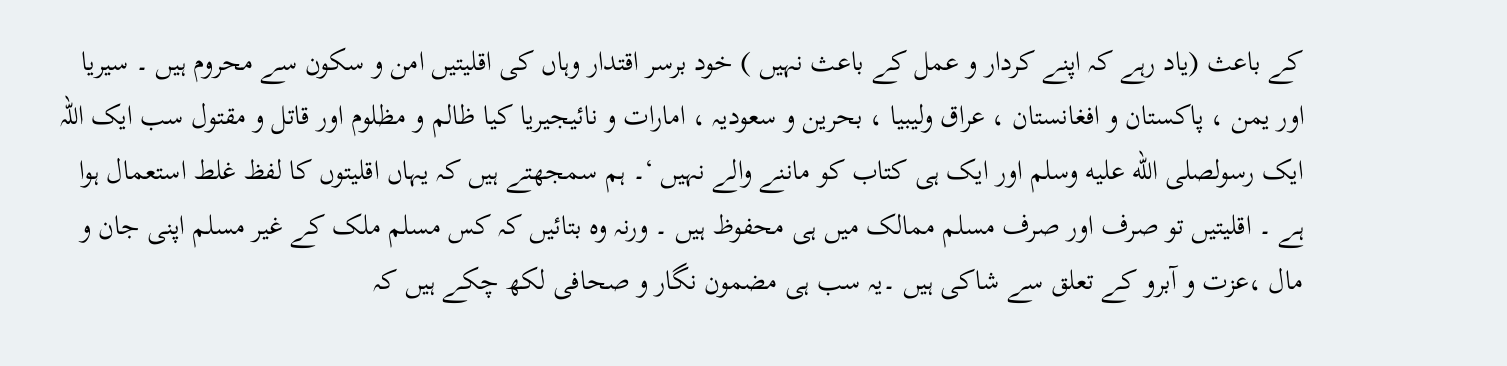کے باعث (یاد رہے کہ اپنے کردار و عمل کے باعث نہیں ) خود برسر اقتدار وہاں کی اقلیتیں امن و سکون سے محروم ہیں ۔ سیریا اور یمن ، پاکستان و افغانستان ، عراق ولیبیا ، بحرین و سعودیہ ، امارات و نائیجیریا کیا ظالم و مظلوم اور قاتل و مقتول سب ایک اللہ ایک رسولصلى الله عليه وسلم اور ایک ہی کتاب کو ماننے والے نہیں ‘۔ ہم سمجھتے ہیں کہ یہاں اقلیتوں کا لفظ غلط استعمال ہوا ہے ۔ اقلیتیں تو صرف اور صرف مسلم ممالک میں ہی محفوظ ہیں ۔ ورنہ وہ بتائیں کہ کس مسلم ملک کے غیر مسلم اپنی جان و مال ،عزت و آبرو کے تعلق سے شاکی ہیں ۔یہ سب ہی مضمون نگار و صحافی لکھ چکے ہیں کہ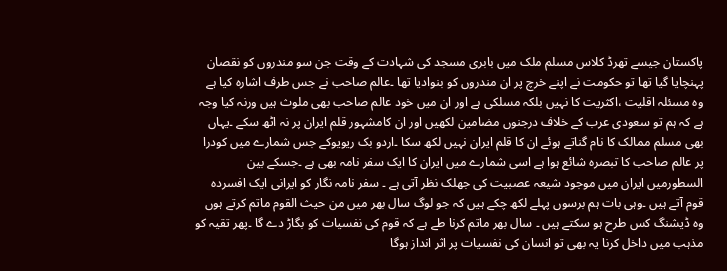پاکستان جیسے تھرڈ کلاس مسلم ملک میں بابری مسجد کی شہادت کے وقت جن سو مندروں کو نقصان پہنچایا گیا تھا تو حکومت نے اپنے خرچ پر ان مندروں کو بنوادیا تھا ۔عالم صاحب نے جس طرف اشارہ کیا ہے وہ مسئلہ اقلیت ،اکثریت کا نہیں بلکہ مسلکی ہے اور ان میں خود عالم صاحب بھی ملوث ہیں ورنہ کیا وجہ ہے کہ ہم تو سعودی عرب کے خلاف درجنوں مضامین لکھیں اور ان کامشہور قلم ایران پر نہ اٹھ سکے ۔یہاں بھی مسلم ممالک کا نام گناتے ہوئے ان کا قلم ایران نہیں لکھ سکا ۔اردو بک ریویوکے جس شمارے میں کودرا پر عالم صاحب کا تبصرہ شائع ہوا ہے اسی شمارے میں ایران کا ایک سفر نامہ بھی ہے ۔جسکے بین السطورمیں ایران میں موجود شیعہ عصبیت کی جھلک نظر آتی ہے ۔ سفر نامہ نگار کو ایرانی ایک افسردہ قوم آتے ہیں ۔وہی بات ہم برسوں پہلے لکھ چکے ہیں کہ جو لوگ سال بھر میں من حیث القوم ماتم کرتے ہوں وہ ڈیشنگ کس طرح ہو سکتے ہیں ۔ سال بھر ماتم کرنا طے ہے کہ قوم کی نفسیات کو بگاڑ دے گا ۔پھر تقیہ کو مذہب میں داخل کرنا یہ بھی تو انسان کی نفسیات پر اثر انداز ہوگا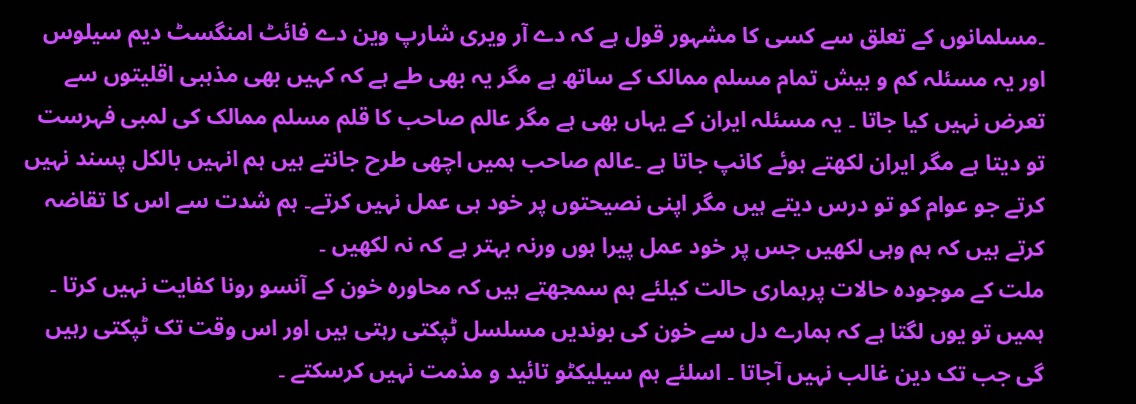۔مسلمانوں کے تعلق سے کسی کا مشہور قول ہے کہ دے آر ویری شارپ وین دے فائٹ امنگسٹ دیم سیلوس اور یہ مسئلہ کم و بیش تمام مسلم ممالک کے ساتھ ہے مگر یہ بھی طے ہے کہ کہیں بھی مذہبی اقلیتوں سے تعرض نہیں کیا جاتا ۔ یہ مسئلہ ایران کے یہاں بھی ہے مگر عالم صاحب کا قلم مسلم ممالک کی لمبی فہرست تو دیتا ہے مگر ایران لکھتے ہوئے کانپ جاتا ہے ۔عالم صاحب ہمیں اچھی طرح جانتے ہیں ہم انہیں بالکل پسند نہیں کرتے جو عوام کو تو درس دیتے ہیں مگر اپنی نصیحتوں پر خود ہی عمل نہیں کرتے۔ ہم شدت سے اس کا تقاضہ کرتے ہیں کہ ہم وہی لکھیں جس پر خود عمل پیرا ہوں ورنہ بہتر ہے کہ نہ لکھیں ۔
ملت کے موجودہ حالات پرہماری حالت کیلئے ہم سمجھتے ہیں کہ محاورہ خون کے آنسو رونا کفایت نہیں کرتا ۔ ہمیں تو یوں لگتا ہے کہ ہمارے دل سے خون کی بوندیں مسلسل ٹپکتی رہتی ہیں اور اس وقت تک ٹپکتی رہیں گی جب تک دین غالب نہیں آجاتا ۔ اسلئے ہم سیلیکٹو تائید و مذمت نہیں کرسکتے ۔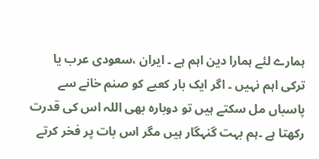ہمارے لئے ہمارا دین اہم ہے ۔ ایران ،سعودی عرب یا ترکی اہم نہیں ۔ اگر ایک بار کعبے کو صنم خانے سے پاسباں مل سکتے ہیں تو دوبارہ بھی اللہ اس کی قدرت رکھتا ہے ۔ہم بہت گنہگار ہیں مگر اس بات پر فخر کرتے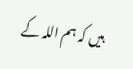ہیں کہ ہم اللہ کے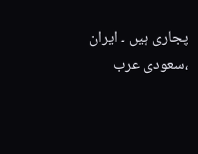پجاری ہیں ۔ ایران ،سعودی عرب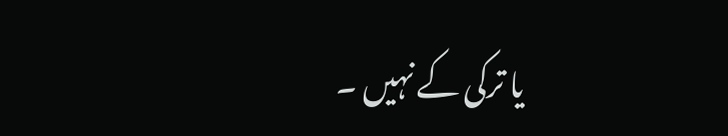یا ترکی کے نہیں ۔